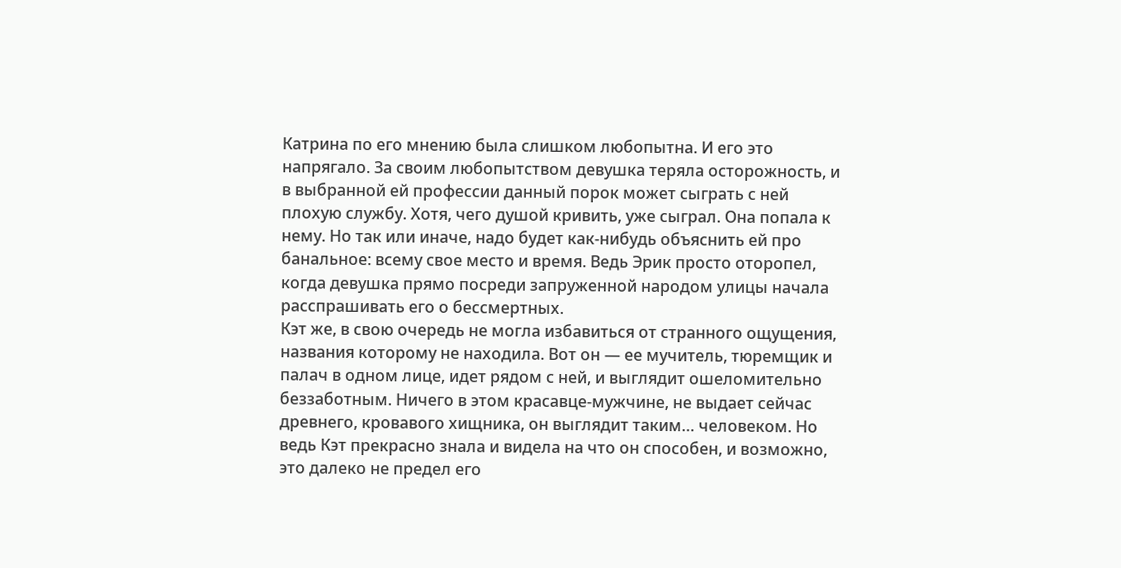Катрина по его мнению была слишком любопытна. И его это напрягало. За своим любопытством девушка теряла осторожность, и в выбранной ей профессии данный порок может сыграть с ней плохую службу. Хотя, чего душой кривить, уже сыграл. Она попала к нему. Но так или иначе, надо будет как-нибудь объяснить ей про банальное: всему свое место и время. Ведь Эрик просто оторопел, когда девушка прямо посреди запруженной народом улицы начала расспрашивать его о бессмертных.
Кэт же, в свою очередь не могла избавиться от странного ощущения, названия которому не находила. Вот он — ее мучитель, тюремщик и палач в одном лице, идет рядом с ней, и выглядит ошеломительно беззаботным. Ничего в этом красавце-мужчине, не выдает сейчас древнего, кровавого хищника, он выглядит таким… человеком. Но ведь Кэт прекрасно знала и видела на что он способен, и возможно, это далеко не предел его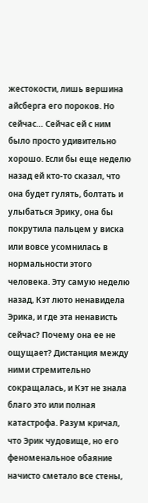жестокости, лишь вершина айсберга его пороков. Но сейчас… Сейчас ей с ним было просто удивительно хорошо. Если бы еще неделю назад ей кто-то сказал, что она будет гулять, болтать и улыбаться Эрику, она бы покрутила пальцем у виска или вовсе усомнилась в нормальности этого человека. Эту самую неделю назад, Кэт люто ненавидела Эрика, и где эта ненависть сейчас? Почему она ее не ощущает? Дистанция между ними стремительно сокращалась, и Кэт не знала благо это или полная катастрофа. Разум кричал, что Эрик чудовище, но его феноменальное обаяние начисто сметало все стены,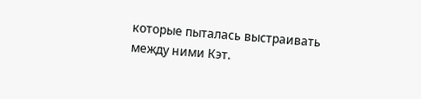которые пыталась выстраивать между ними Кэт.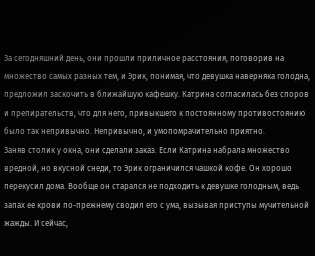За сегодняшний день, они прошли приличное расстояния, поговорив на множество самых разных тем, и Эрик, понимая, что девушка наверняка голодна, предложил заскочить в ближайшую кафешку. Катрина согласилась без споров и препирательств, что для него, привыкшего к постоянному противостоянию было так непривычно. Непривычно, и умопомрачительно приятно.
Заняв столик у окна, они сделали заказ. Если Катрина набрала множество вредной, но вкусной снеди, то Эрик ограничился чашкой кофе. Он хорошо перекусил дома. Вообще он старался не подходить к девушке голодным, ведь запах ее крови по-прежнему сводил его с ума, вызывая приступы мучительной жажды. И сейчас,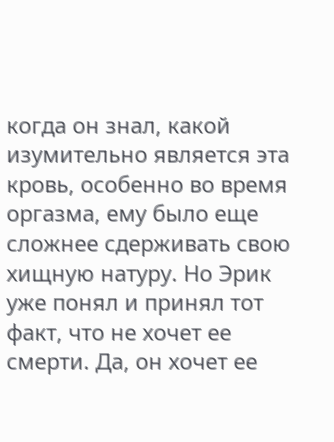когда он знал, какой изумительно является эта кровь, особенно во время оргазма, ему было еще сложнее сдерживать свою хищную натуру. Но Эрик уже понял и принял тот факт, что не хочет ее смерти. Да, он хочет ее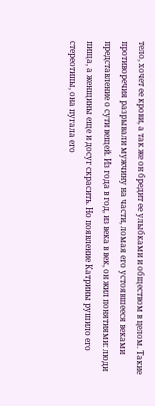тело, хочет ее крови, а так же он бредит ее улыбками и обществом в целом. Такие противоречия разрывали мужчину на части, ломая его устоявшееся веками представление о сути вещей. Из года в год, из века в век, он жил понятиями: люди пища, а женщины еще и досуг скрасить. Но появление Катрины рушило его стереотипы, она пугала его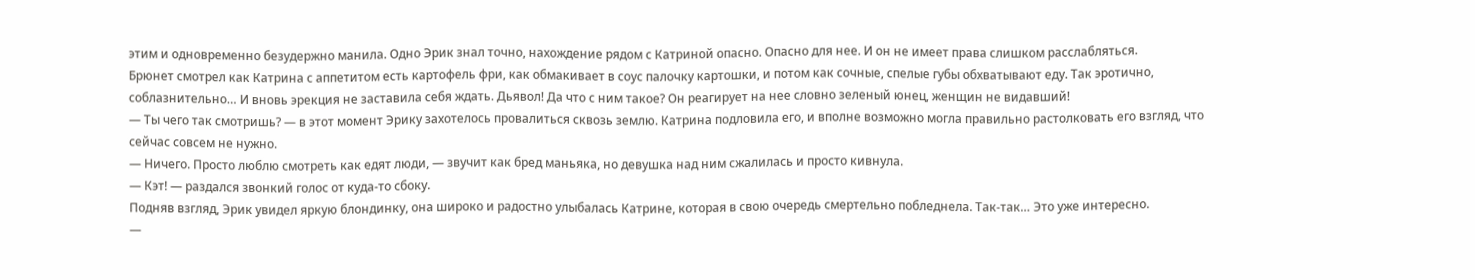этим и одновременно безудержно манила. Одно Эрик знал точно, нахождение рядом с Катриной опасно. Опасно для нее. И он не имеет права слишком расслабляться.
Брюнет смотрел как Катрина с аппетитом есть картофель фри, как обмакивает в соус палочку картошки, и потом как сочные, спелые губы обхватывают еду. Так эротично, соблазнительно… И вновь эрекция не заставила себя ждать. Дьявол! Да что с ним такое? Он реагирует на нее словно зеленый юнец, женщин не видавший!
— Ты чего так смотришь? — в этот момент Эрику захотелось провалиться сквозь землю. Катрина подловила его, и вполне возможно могла правильно растолковать его взгляд, что сейчас совсем не нужно.
— Ничего. Просто люблю смотреть как едят люди, — звучит как бред маньяка, но девушка над ним сжалилась и просто кивнула.
— Кэт! — раздался звонкий голос от куда-то сбоку.
Подняв взгляд, Эрик увидел яркую блондинку, она широко и радостно улыбалась Катрине, которая в свою очередь смертельно побледнела. Так-так… Это уже интересно.
—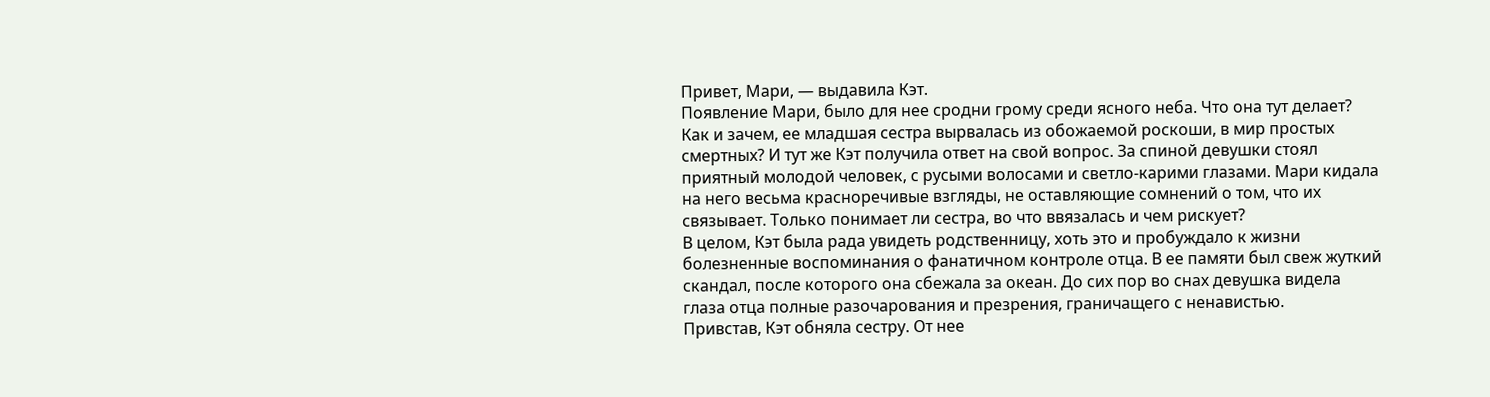Привет, Мари, — выдавила Кэт.
Появление Мари, было для нее сродни грому среди ясного неба. Что она тут делает? Как и зачем, ее младшая сестра вырвалась из обожаемой роскоши, в мир простых смертных? И тут же Кэт получила ответ на свой вопрос. За спиной девушки стоял приятный молодой человек, с русыми волосами и светло-карими глазами. Мари кидала на него весьма красноречивые взгляды, не оставляющие сомнений о том, что их связывает. Только понимает ли сестра, во что ввязалась и чем рискует?
В целом, Кэт была рада увидеть родственницу, хоть это и пробуждало к жизни болезненные воспоминания о фанатичном контроле отца. В ее памяти был свеж жуткий скандал, после которого она сбежала за океан. До сих пор во снах девушка видела глаза отца полные разочарования и презрения, граничащего с ненавистью.
Привстав, Кэт обняла сестру. От нее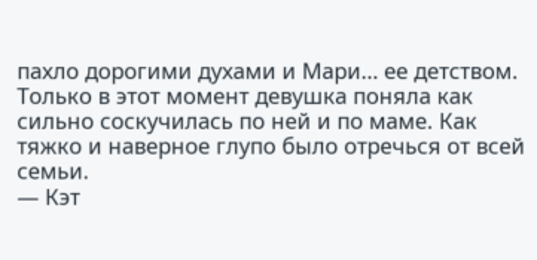пахло дорогими духами и Мари… ее детством. Только в этот момент девушка поняла как сильно соскучилась по ней и по маме. Как тяжко и наверное глупо было отречься от всей семьи.
— Кэт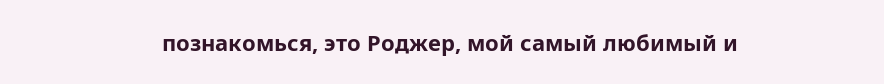познакомься, это Роджер, мой самый любимый и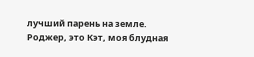лучший парень на земле. Роджер, это Кэт, моя блудная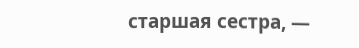старшая сестра, —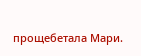прощебетала Мари.